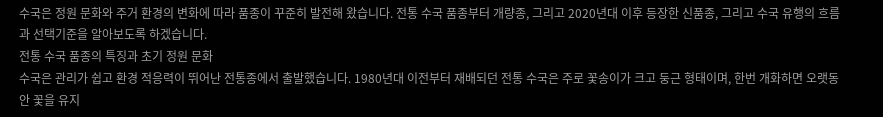수국은 정원 문화와 주거 환경의 변화에 따라 품종이 꾸준히 발전해 왔습니다. 전통 수국 품종부터 개량종, 그리고 2020년대 이후 등장한 신품종, 그리고 수국 유행의 흐름과 선택기준을 알아보도록 하겠습니다.
전통 수국 품종의 특징과 초기 정원 문화
수국은 관리가 쉽고 환경 적응력이 뛰어난 전통종에서 출발했습니다. 1980년대 이전부터 재배되던 전통 수국은 주로 꽃송이가 크고 둥근 형태이며, 한번 개화하면 오랫동안 꽃을 유지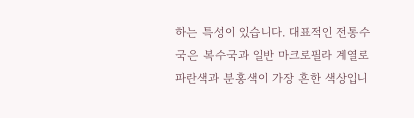하는 특성이 있습니다. 대표적인 전통수국은 복수국과 일반 마크로필라 계열로 파란색과 분홍색이 가장 흔한 색상입니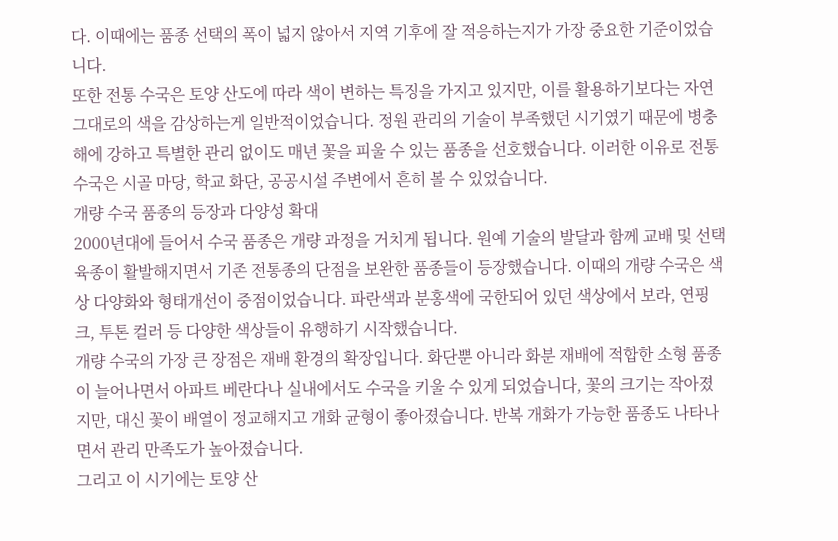다. 이때에는 품종 선택의 폭이 넓지 않아서 지역 기후에 잘 적응하는지가 가장 중요한 기준이었습니다.
또한 전통 수국은 토양 산도에 따라 색이 변하는 특징을 가지고 있지만, 이를 활용하기보다는 자연 그대로의 색을 감상하는게 일반적이었습니다. 정원 관리의 기술이 부족했던 시기였기 때문에 병충해에 강하고 특별한 관리 없이도 매년 꽃을 피울 수 있는 품종을 선호했습니다. 이러한 이유로 전통 수국은 시골 마당, 학교 화단, 공공시설 주변에서 흔히 볼 수 있었습니다.
개량 수국 품종의 등장과 다양성 확대
2000년대에 들어서 수국 품종은 개량 과정을 거치게 됩니다. 원예 기술의 발달과 함께 교배 및 선택 육종이 활발해지면서 기존 전통종의 단점을 보완한 품종들이 등장했습니다. 이때의 개량 수국은 색상 다양화와 형태개선이 중점이었습니다. 파란색과 분홍색에 국한되어 있던 색상에서 보라, 연핑크, 투톤 컬러 등 다양한 색상들이 유행하기 시작했습니다.
개량 수국의 가장 큰 장점은 재배 환경의 확장입니다. 화단뿐 아니라 화분 재배에 적합한 소형 품종이 늘어나면서 아파트 베란다나 실내에서도 수국을 키울 수 있게 되었습니다, 꽃의 크기는 작아졌지만, 대신 꽃이 배열이 정교해지고 개화 균형이 좋아졌습니다. 반복 개화가 가능한 품종도 나타나면서 관리 만족도가 높아졌습니다.
그리고 이 시기에는 토양 산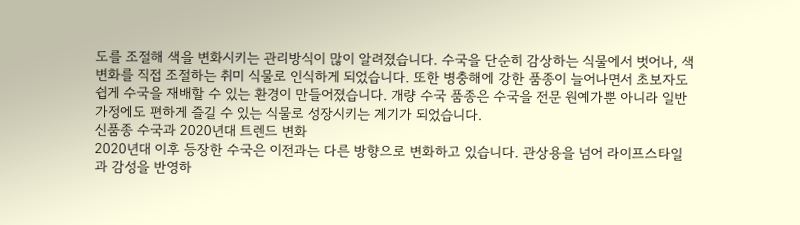도를 조절해 색을 변화시키는 관리방식이 많이 알려졌습니다. 수국을 단순히 감상하는 식물에서 벗어나, 색 변화를 직접 조절하는 취미 식물로 인식하게 되었습니다. 또한 병충해에 강한 품종이 늘어나면서 초보자도 쉽게 수국을 재배할 수 있는 환경이 만들어졌습니다. 개량 수국 품종은 수국을 전문 원예가뿐 아니라 일반 가정에도 편하게 즐길 수 있는 식물로 성장시키는 계기가 되었습니다.
신품종 수국과 2020년대 트렌드 변화
2020년대 이후 등장한 수국은 이전과는 다른 방향으로 변화하고 있습니다. 관상용을 넘어 라이프스타일과 감성을 반영하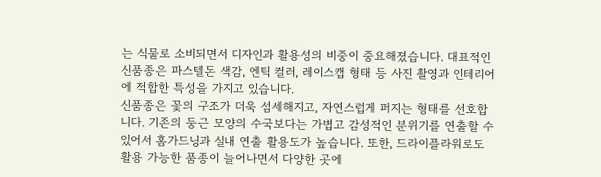는 식물로 소비되면서 디자인과 활용성의 비중이 중요해졌습니다. 대표적인 신품종은 파스텔돈 색감, 엔틱 컬러, 레이스캡 형태 등 사진 촬영과 인테리어에 적합한 특성을 가지고 있습니다.
신품종은 꽃의 구조가 더욱 섬세해지고, 자연스럽게 퍼지는 형태를 선호합니다. 기존의 둥근 모양의 수국보다는 가볍고 감성적인 분위기를 연출할 수 있어서 홈가드닝과 실내 연출 활용도가 높습니다. 또한, 드라이플라워로도 활용 가능한 품종이 늘어나면서 다양한 곳에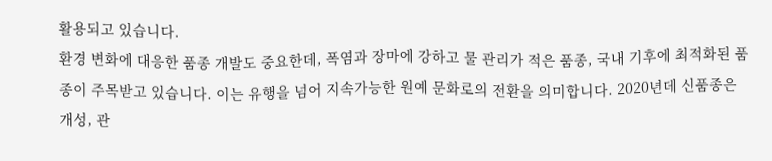활용되고 있습니다.
환경 변화에 대응한 품종 개발도 중요한데, 폭염과 장마에 강하고 물 관리가 적은 품종, 국내 기후에 최적화된 품종이 주목받고 있습니다. 이는 유행을 넘어 지속가능한 원예 문화로의 전환을 의미합니다. 2020년데 신품종은 개성, 관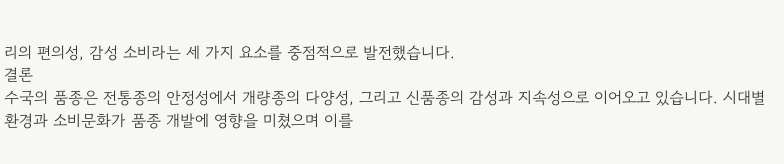리의 편의성, 감성 소비라는 세 가지 요소를 중점적으로 발전했습니다.
결론
수국의 품종은 전통종의 안정성에서 개량종의 다양성, 그리고 신품종의 감성과 지속성으로 이어오고 있습니다. 시대별 환경과 소비문화가 품종 개발에 영향을 미쳤으며 이를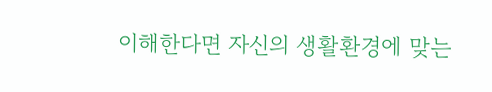이해한다면 자신의 생활환경에 맞는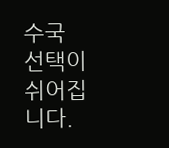수국 선택이 쉬어집니다.